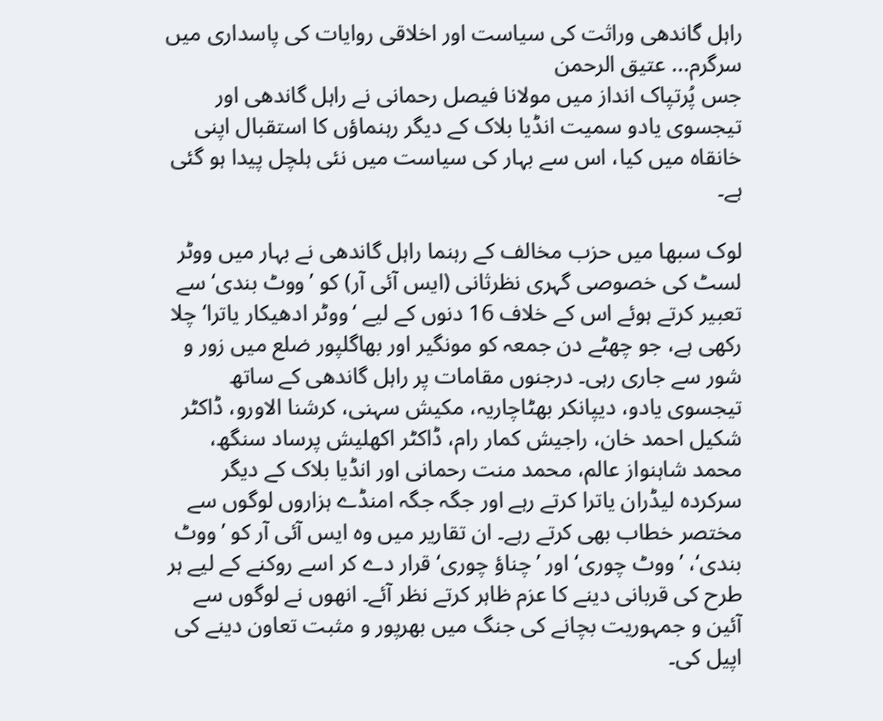راہل گاندھی وراثت کی سیاست اور اخلاقی روایات کی پاسداری میں سرگرم... عتیق الرحمن
جس پُرتپاک انداز میں مولانا فیصل رحمانی نے راہل گاندھی اور تیجسوی یادو سمیت انڈیا بلاک کے دیگر رہنماؤں کا استقبال اپنی خانقاہ میں کیا، اس سے بہار کی سیاست میں نئی ہلچل پیدا ہو گئی ہے۔

لوک سبھا میں حزب مخالف کے رہنما راہل گاندھی نے بہار میں ووٹر لسٹ کی خصوصی گہری نظرثانی (ایس آئی آر) کو ’ووٹ بندی‘ سے تعبیر کرتے ہوئے اس کے خلاف 16 دنوں کے لیے ‘ووٹر ادھیکار یاترا‘ چلا رکھی ہے، جو چھٹے دن جمعہ کو مونگیر اور بھاگلپور ضلع میں زور و شور سے جاری رہی۔ درجنوں مقامات پر راہل گاندھی کے ساتھ تیجسوی یادو، دیپانکر بھٹاچاریہ، مکیش سہنی، کرشنا الاورو، ڈاکٹر شکیل احمد خان، راجیش کمار رام، ڈاکٹر اکھلیش پرساد سنگھ، محمد شاہنواز عالم، محمد منت رحمانی اور انڈیا بلاک کے دیگر سرکردہ لیڈران یاترا کرتے رہے اور جگہ جگہ امنڈے ہزاروں لوگوں سے مختصر خطاب بھی کرتے رہے۔ ان تقاریر میں وہ ایس آئی آر کو ’ووٹ بندی‘، ’ووٹ چوری‘ اور ’چناؤ چوری‘ قرار دے کر اسے روکنے کے لیے ہر طرح کی قربانی دینے کا عزم ظاہر کرتے نظر آئے۔ انھوں نے لوگوں سے آئین و جمہوریت بچانے کی جنگ میں بھرپور و مثبت تعاون دینے کی اپیل کی۔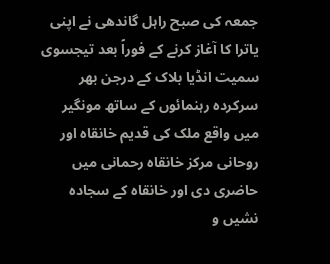جمعہ کی صبح راہل گاندھی نے اپنی یاترا کا آغاز کرنے کے فوراً بعد تیجسوی سمیت انڈیا بلاک کے درجن بھر سرکردہ رہنمائوں کے ساتھ مونگیر میں واقع ملک کی قدیم خانقاہ اور روحانی مرکز خانقاہ رحمانی میں حاضری دی اور خانقاہ کے سجادہ نشیں و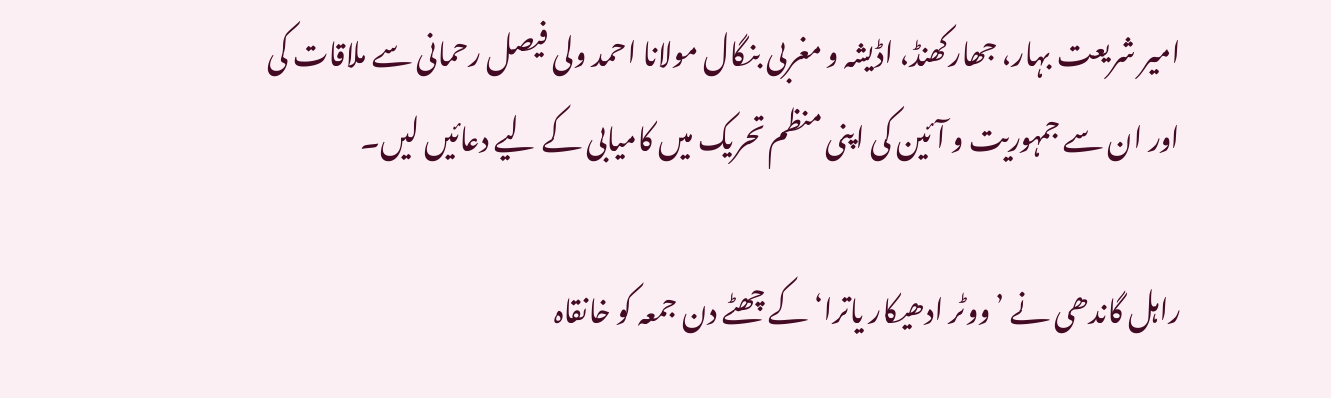امیر شریعت بہار، جھارکھنڈ، اڈیشہ و مغربی بنگال مولانا احمد ولی فیصل رحمانی سے ملاقات کی اور ان سے جمہوریت و آئین کی اپنی منظم تحریک میں کامیابی کے لیے دعائیں لیں۔

راہل گاندھی نے ’ووٹر ادھیکار یاترا‘ کے چھٹے دن جمعہ کو خانقاہ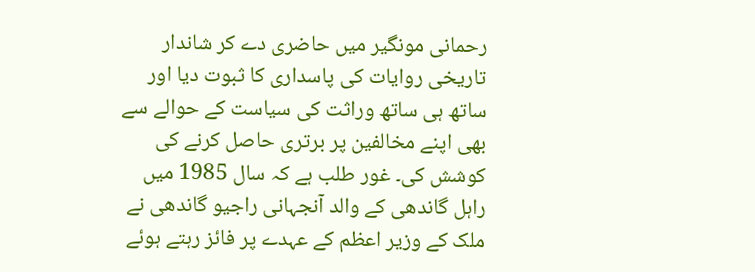رحمانی مونگیر میں حاضری دے کر شاندار تاریخی روایات کی پاسداری کا ثبوت دیا اور ساتھ ہی ساتھ وراثت کی سیاست کے حوالے سے بھی اپنے مخالفین پر برتری حاصل کرنے کی کوشش کی۔ غور طلب ہے کہ سال 1985 میں راہل گاندھی کے والد آنجہانی راجیو گاندھی نے ملک کے وزیر اعظم کے عہدے پر فائز رہتے ہوئے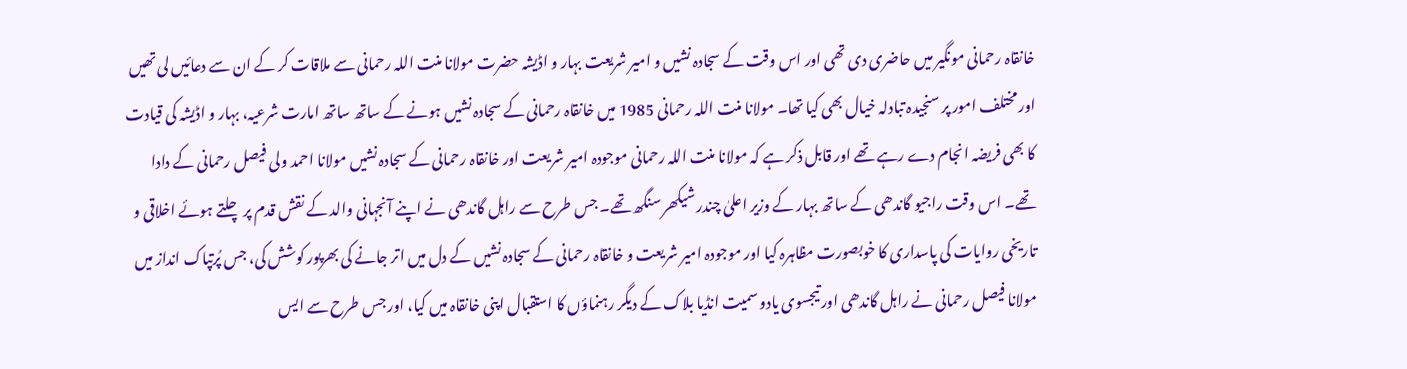خانقاہ رحمانی مونگیر میں حاضری دی تھی اور اس وقت کے سجادہ نشیں و امیر شریعت بہار و اڈیشہ حضرت مولانا منت اللہ رحمانی سے ملاقات کر کے ان سے دعائیں لی تھیں اور مختلف امور پر سنجیدہ تبادلہ خیال بھی کیا تھا۔ مولانا منت اللہ رحمانی 1985 میں خانقاہ رحمانی کے سجادہ نشیں ہونے کے ساتھ ساتھ امارت شرعیہ، بہار و اڈیشہ کی قیادت کا بھی فریضہ انجام دے رہے تھے اور قابل ذکر ہے کہ مولانا منت اللہ رحمانی موجودہ امیر شریعت اور خانقاہ رحمانی کے سجادہ نشیں مولانا احمد ولی فیصل رحمانی کے دادا تھے۔ اس وقت راجیو گاندھی کے ساتھ بہار کے وزیر اعلیٰ چندر شیکھر سنگھ تھے۔ جس طرح سے راہل گاندھی نے اپنے آنجہانی والد کے نقش قدم پر چلتے ہوئے اخلاقی و تاریخی روایات کی پاسداری کا خوبصورت مظاہرہ کیا اور موجودہ امیر شریعت و خانقاہ رحمانی کے سجادہ نشیں کے دل میں اتر جانے کی بھرپور کوشش کی، جس پُرتپاک انداز میں مولانا فیصل رحمانی نے راہل گاندھی اور تیجسوی یادو سمیت انڈیا بلاک کے دیگر رہنماؤں کا استقبال اپنی خانقاہ میں کیا، اور جس طرح سے ایس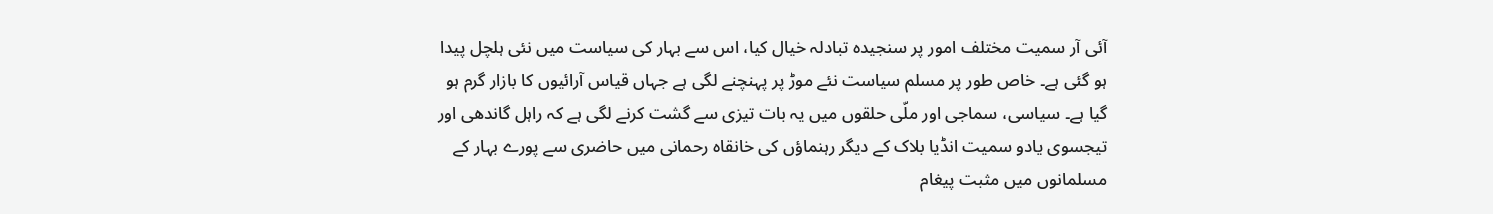آئی آر سمیت مختلف امور پر سنجیدہ تبادلہ خیال کیا، اس سے بہار کی سیاست میں نئی ہلچل پیدا ہو گئی ہے۔ خاص طور پر مسلم سیاست نئے موڑ پر پہنچنے لگی ہے جہاں قیاس آرائیوں کا بازار گرم ہو گیا ہے۔ سیاسی، سماجی اور ملّی حلقوں میں یہ بات تیزی سے گشت کرنے لگی ہے کہ راہل گاندھی اور تیجسوی یادو سمیت انڈیا بلاک کے دیگر رہنماؤں کی خانقاہ رحمانی میں حاضری سے پورے بہار کے مسلمانوں میں مثبت پیغام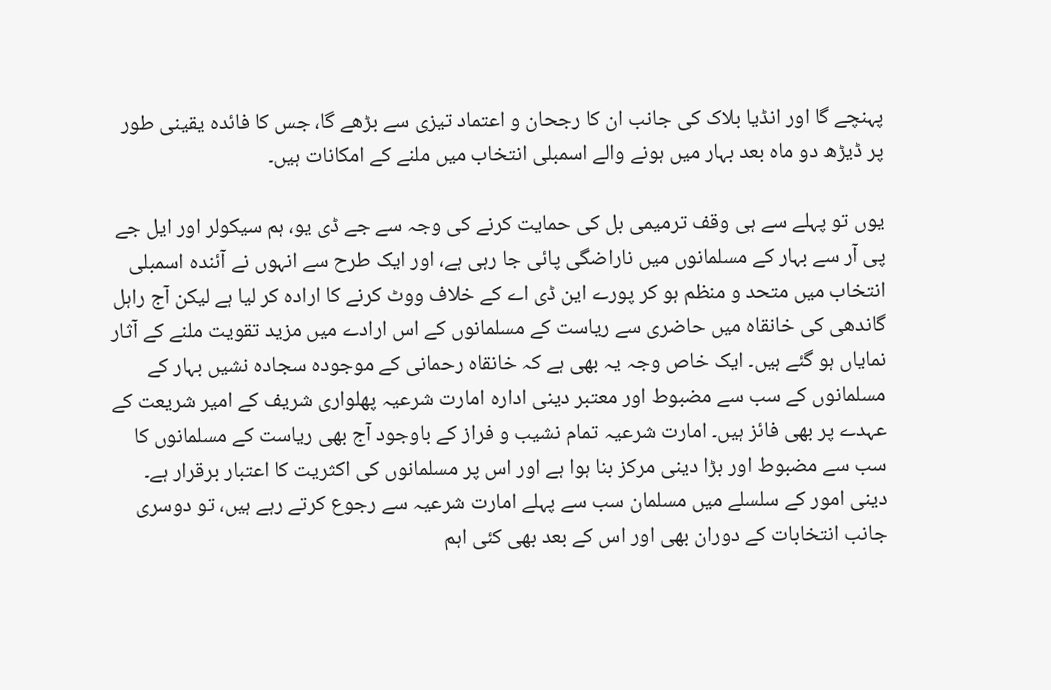پہنچے گا اور انڈیا بلاک کی جانب ان کا رجحان و اعتماد تیزی سے بڑھے گا، جس کا فائدہ یقینی طور پر ڈیڑھ دو ماہ بعد بہار میں ہونے والے اسمبلی انتخاب میں ملنے کے امکانات ہیں۔

یوں تو پہلے سے ہی وقف ترمیمی بل کی حمایت کرنے کی وجہ سے جے ڈی یو، ہم سیکولر اور ایل جے پی آر سے بہار کے مسلمانوں میں ناراضگی پائی جا رہی ہے، اور ایک طرح سے انہوں نے آئندہ اسمبلی انتخاب میں متحد و منظم ہو کر پورے این ڈی اے کے خلاف ووٹ کرنے کا ارادہ کر لیا ہے لیکن آج راہل گاندھی کی خانقاہ میں حاضری سے ریاست کے مسلمانوں کے اس ارادے میں مزید تقویت ملنے کے آثار نمایاں ہو گئے ہیں۔ ایک خاص وجہ یہ بھی ہے کہ خانقاہ رحمانی کے موجودہ سجادہ نشیں بہار کے مسلمانوں کے سب سے مضبوط اور معتبر دینی ادارہ امارت شرعیہ پھلواری شریف کے امیر شریعت کے عہدے پر بھی فائز ہیں۔ امارت شرعیہ تمام نشیب و فراز کے باوجود آج بھی ریاست کے مسلمانوں کا سب سے مضبوط اور بڑا دینی مرکز بنا ہوا ہے اور اس پر مسلمانوں کی اکثریت کا اعتبار برقرار ہے۔ دینی امور کے سلسلے میں مسلمان سب سے پہلے امارت شرعیہ سے رجوع کرتے رہے ہیں، تو دوسری جانب انتخابات کے دوران بھی اور اس کے بعد بھی کئی اہم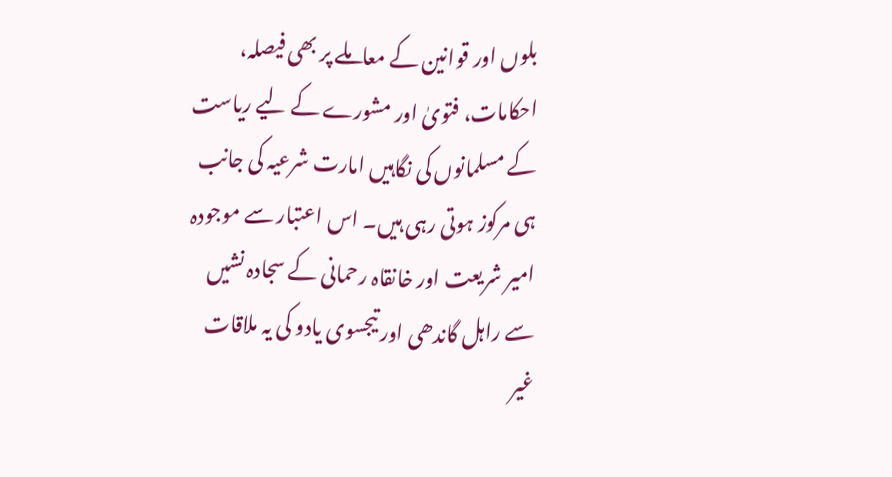بلوں اور قوانین کے معاملے پر بھی فیصلہ، احکامات، فتویٰ اور مشورے کے لیے ریاست کے مسلمانوں کی نگاہیں امارت شرعیہ کی جانب ہی مرکوز ہوتی رہی ہیں۔ اس اعتبار سے موجودہ امیر شریعت اور خانقاہ رحمانی کے سجادہ نشیں سے راہل گاندھی اور تیجسوی یادو کی یہ ملاقات غیر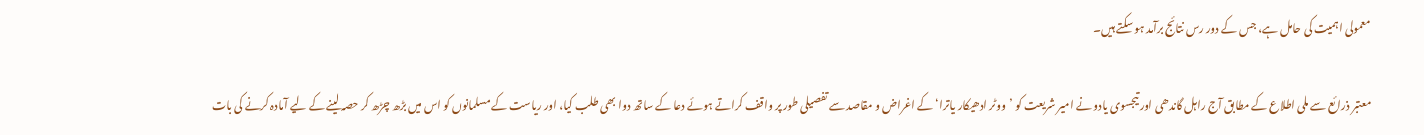معمولی اہمیت کی حامل ہے، جس کے دور رس نتائج برآمد ہو سکتے ہیں۔

معتبر ذرائع سے ملی اطلاع کے مطابق آج راہل گاندھی اور تیجسوی یادو نے امیر شریعت کو ’ووٹر ادھیکار یاترا‘ کے اغراض و مقاصد سے تفصیلی طور پر واقف کراتے ہوئے دعا کے ساتھ دوا بھی طلب کیا، اور ریاست کے مسلمانوں کو اس میں بڑھ چڑھ کر حصہ لینے کے لیے آمادہ کرنے کی بات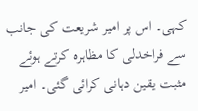کہی۔ اس پر امیر شریعت کی جانب سے فراخدلی کا مظاہرہ کرتے ہوئے مثبت یقین دہانی کرائی گئی۔ امیر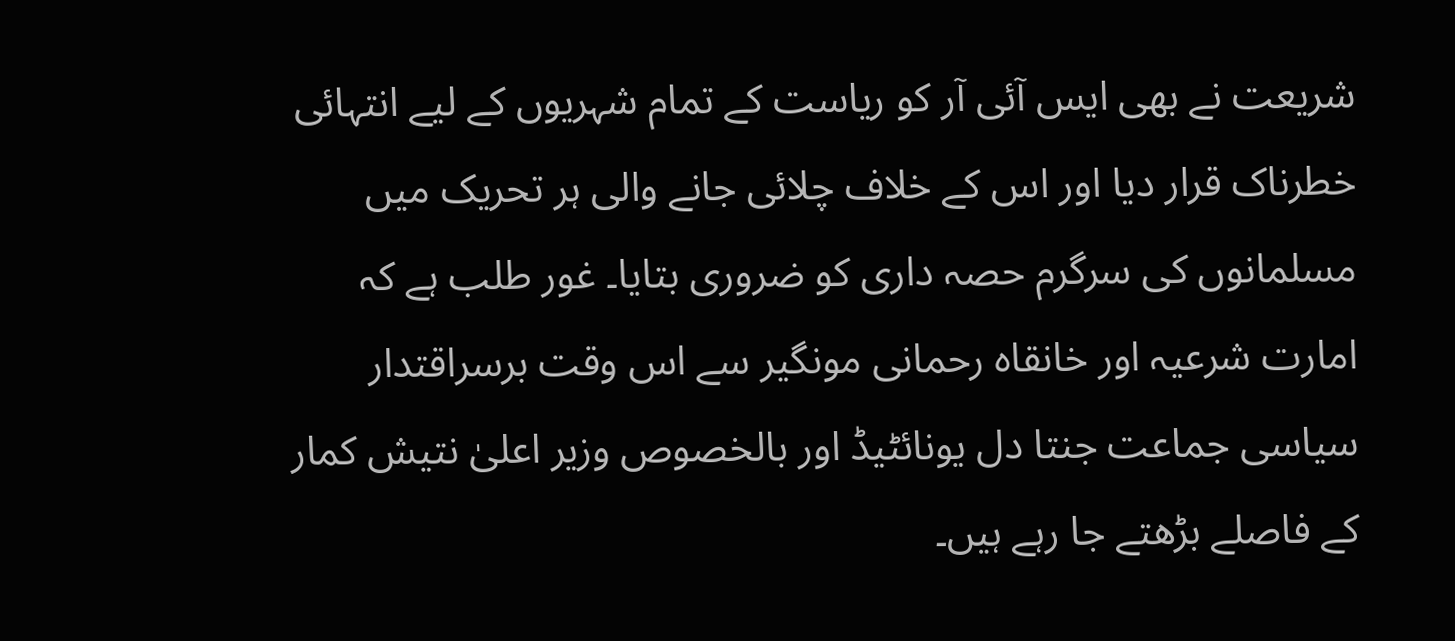شریعت نے بھی ایس آئی آر کو ریاست کے تمام شہریوں کے لیے انتہائی خطرناک قرار دیا اور اس کے خلاف چلائی جانے والی ہر تحریک میں مسلمانوں کی سرگرم حصہ داری کو ضروری بتایا۔ غور طلب ہے کہ امارت شرعیہ اور خانقاہ رحمانی مونگیر سے اس وقت برسراقتدار سیاسی جماعت جنتا دل یونائٹیڈ اور بالخصوص وزیر اعلیٰ نتیش کمار کے فاصلے بڑھتے جا رہے ہیں۔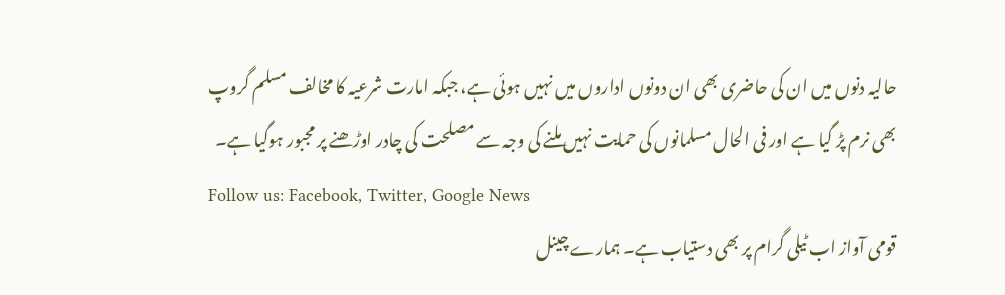حالیہ دنوں میں ان کی حاضری بھی ان دونوں اداروں میں نہیں ہوئی ہے، جبکہ امارت شرعیہ کا مخالف مسلم گروپ بھی نرم پڑ گیا ہے اور فی الحال مسلمانوں کی حمایت نہیں ملنے کی وجہ سے مصلحت کی چادر اوڑھنے پر مجبور ہوگیا ہے۔
Follow us: Facebook, Twitter, Google News
قومی آواز اب ٹیلی گرام پر بھی دستیاب ہے۔ ہمارے چینل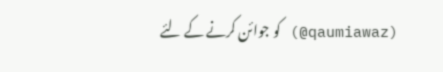(qaumiawaz@) کو جوائن کرنے کے لئے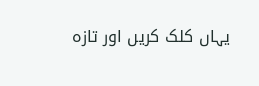یہاں کلک کریں اور تازہ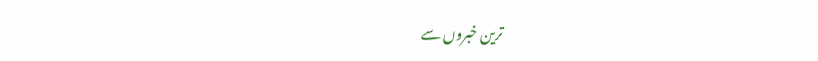ترین خبروں سے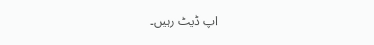اپ ڈیٹ رہیں۔